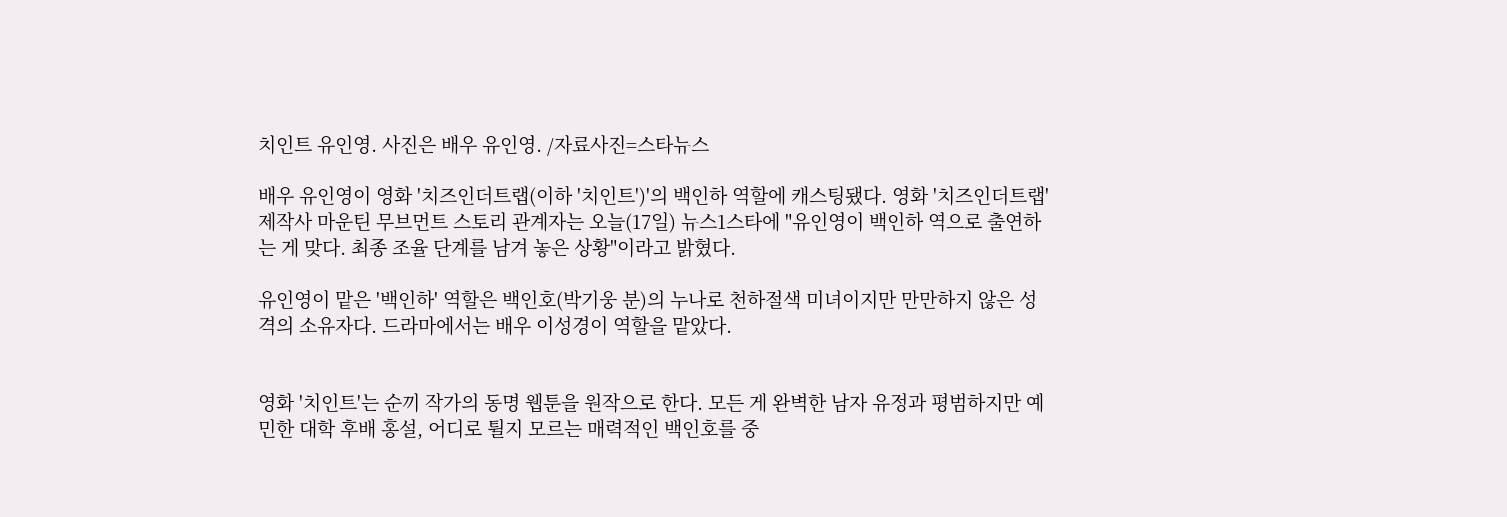치인트 유인영. 사진은 배우 유인영. /자료사진=스타뉴스

배우 유인영이 영화 '치즈인더트랩(이하 '치인트')'의 백인하 역할에 캐스팅됐다. 영화 '치즈인더트랩' 제작사 마운틴 무브먼트 스토리 관계자는 오늘(17일) 뉴스1스타에 "유인영이 백인하 역으로 출연하는 게 맞다. 최종 조율 단계를 남겨 놓은 상황"이라고 밝혔다.

유인영이 맡은 '백인하' 역할은 백인호(박기웅 분)의 누나로 천하절색 미녀이지만 만만하지 않은 성격의 소유자다. 드라마에서는 배우 이성경이 역할을 맡았다.


영화 '치인트'는 순끼 작가의 동명 웹툰을 원작으로 한다. 모든 게 완벽한 남자 유정과 평범하지만 예민한 대학 후배 홍설, 어디로 튈지 모르는 매력적인 백인호를 중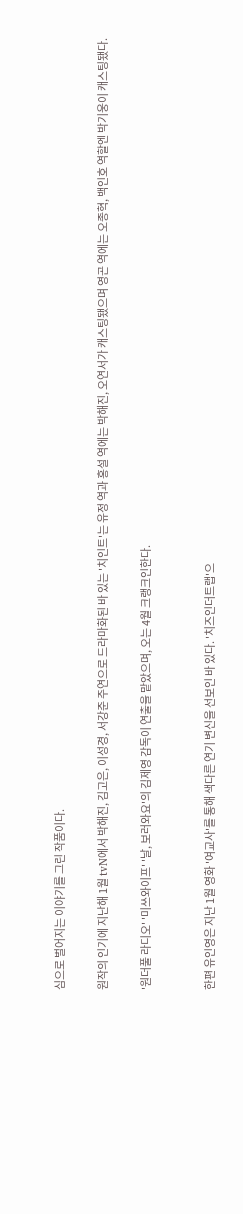심으로 벌어지는 이야기를 그린 작품이다.

원작의 인기에 지난해 1월 tvN에서 박해진, 김고은, 이성경, 서강준 주연으로 드라마화된 바 있는 '치인트'는 유정 역과 홍설 역에는 박해진, 오연서가 캐스팅됐으며 영곤 역에는 오종혁, 백인호 역할엔 박기웅이 캐스팅됐다.

'원더풀 라디오' '미쓰와이프' '날, 보러와요'의 김제영 감독이 연출을 맡았으며, 오는 4월 크랭크인한다.


한편 유인영은 지난 1월 영화 '여교사'를 통해 색다른 연기 변신을 선보인 바 있다. '치즈인더트랩'으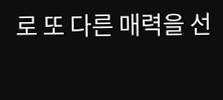로 또 다른 매력을 선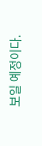보일 예정이다.